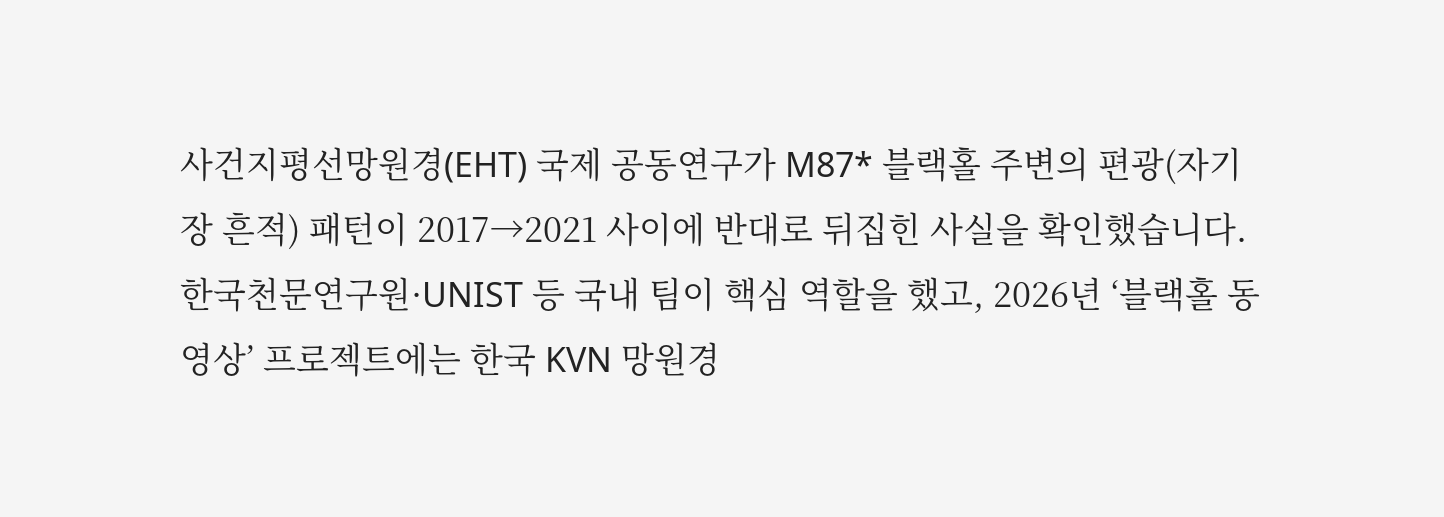사건지평선망원경(EHT) 국제 공동연구가 M87* 블랙홀 주변의 편광(자기장 흔적) 패턴이 2017→2021 사이에 반대로 뒤집힌 사실을 확인했습니다. 한국천문연구원·UNIST 등 국내 팀이 핵심 역할을 했고, 2026년 ‘블랙홀 동영상’ 프로젝트에는 한국 KVN 망원경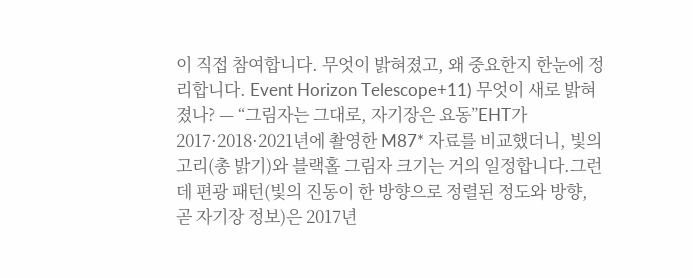이 직접 참여합니다. 무엇이 밝혀졌고, 왜 중요한지 한눈에 정리합니다. Event Horizon Telescope+11) 무엇이 새로 밝혀졌나? — “그림자는 그대로, 자기장은 요동”EHT가 2017·2018·2021년에 촬영한 M87* 자료를 비교했더니, 빛의 고리(총 밝기)와 블랙홀 그림자 크기는 거의 일정합니다.그런데 편광 패턴(빛의 진동이 한 방향으로 정렬된 정도와 방향, 곧 자기장 정보)은 2017년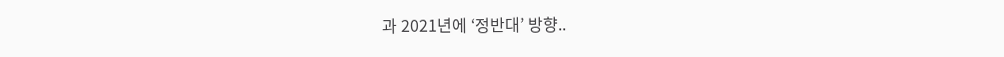과 2021년에 ‘정반대’ 방향..